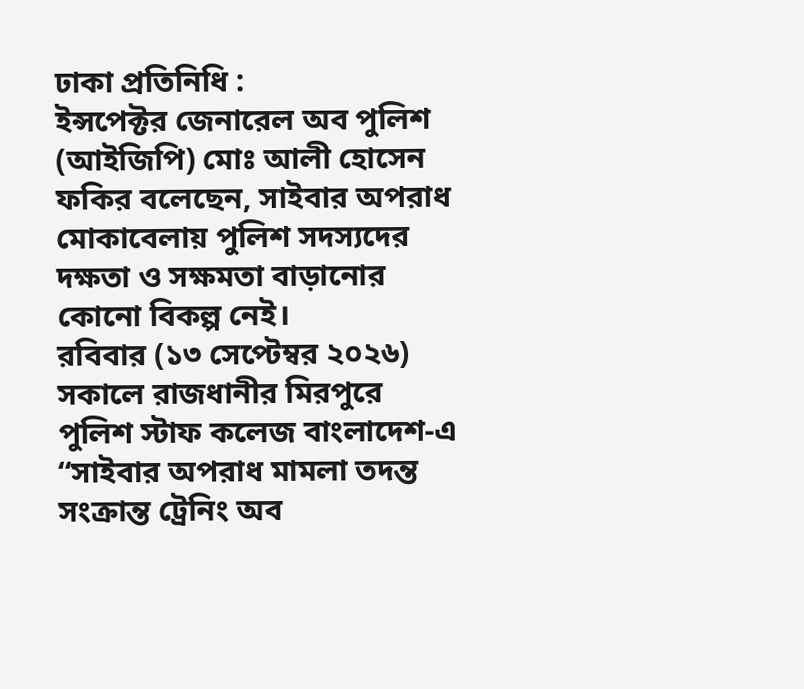ঢাকা প্রতিনিধি :
ইন্সপেক্টর জেনারেল অব পুলিশ (আইজিপি) মোঃ আলী হোসেন ফকির বলেছেন, সাইবার অপরাধ মোকাবেলায় পুলিশ সদস্যদের দক্ষতা ও সক্ষমতা বাড়ানোর কোনো বিকল্প নেই।
রবিবার (১৩ সেপ্টেম্বর ২০২৬) সকালে রাজধানীর মিরপুরে পুলিশ স্টাফ কলেজ বাংলাদেশ-এ “সাইবার অপরাধ মামলা তদন্ত সংক্রান্ত ট্রেনিং অব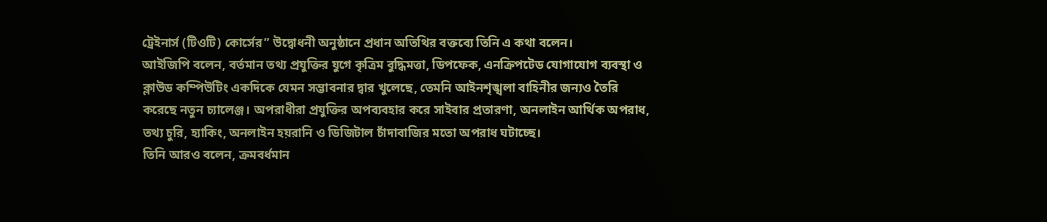ট্রেইনার্স (টিওটি) কোর্সের” উদ্বোধনী অনুষ্ঠানে প্রধান অতিথির বক্তব্যে তিনি এ কথা বলেন।
আইজিপি বলেন, বর্তমান তথ্য প্রযুক্তির যুগে কৃত্রিম বুদ্ধিমত্তা, ডিপফেক, এনক্রিপটেড যোগাযোগ ব্যবস্থা ও ক্লাউড কম্পিউটিং একদিকে যেমন সম্ভাবনার দ্বার খুলেছে, তেমনি আইনশৃঙ্খলা বাহিনীর জন্যও তৈরি করেছে নতুন চ্যালেঞ্জ। অপরাধীরা প্রযুক্তির অপব্যবহার করে সাইবার প্রতারণা, অনলাইন আর্থিক অপরাধ, তথ্য চুরি, হ্যাকিং, অনলাইন হয়রানি ও ডিজিটাল চাঁদাবাজির মতো অপরাধ ঘটাচ্ছে।
তিনি আরও বলেন, ক্রমবর্ধমান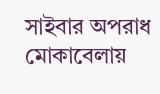সাইবার অপরাধ মোকাবেলায়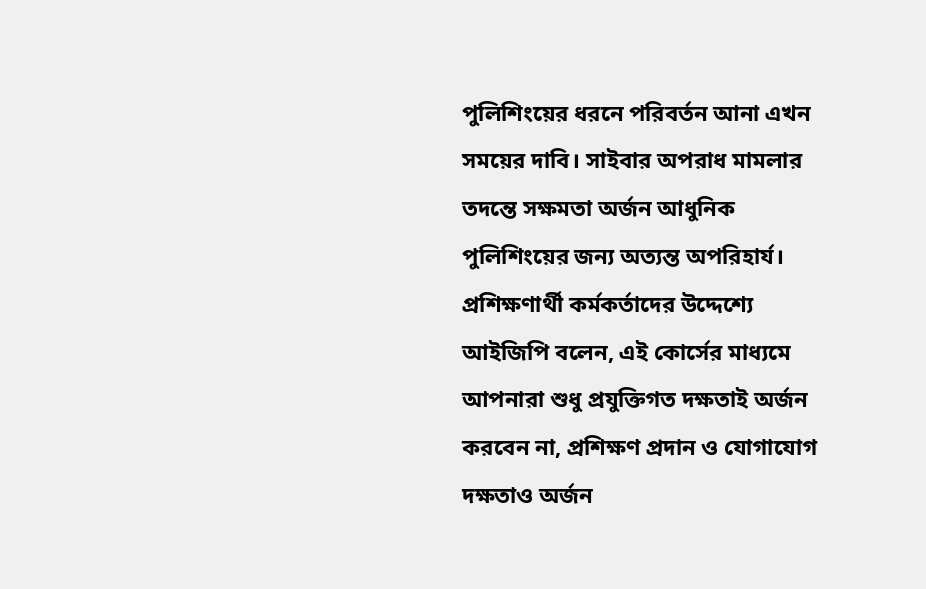পুলিশিংয়ের ধরনে পরিবর্তন আনা এখন সময়ের দাবি। সাইবার অপরাধ মামলার তদন্তে সক্ষমতা অর্জন আধুনিক পুলিশিংয়ের জন্য অত্যন্ত অপরিহার্য।
প্রশিক্ষণার্থী কর্মকর্তাদের উদ্দেশ্যে আইজিপি বলেন, এই কোর্সের মাধ্যমে আপনারা শুধু প্রযুক্তিগত দক্ষতাই অর্জন করবেন না, প্রশিক্ষণ প্রদান ও যোগাযোগ দক্ষতাও অর্জন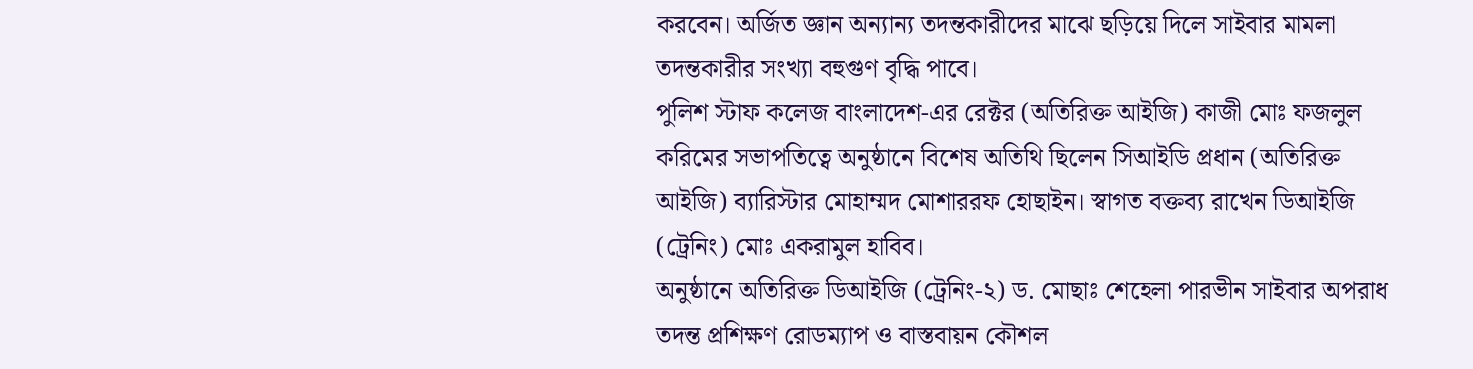করবেন। অর্জিত জ্ঞান অন্যান্য তদন্তকারীদের মাঝে ছড়িয়ে দিলে সাইবার মামলা তদন্তকারীর সংখ্যা বহুগুণ বৃদ্ধি পাবে।
পুলিশ স্টাফ কলেজ বাংলাদেশ-এর রেক্টর (অতিরিক্ত আইজি) কাজী মোঃ ফজলুল করিমের সভাপতিত্বে অনুষ্ঠানে বিশেষ অতিথি ছিলেন সিআইডি প্রধান (অতিরিক্ত আইজি) ব্যারিস্টার মোহাম্মদ মোশাররফ হোছাইন। স্বাগত বক্তব্য রাখেন ডিআইজি (ট্রেনিং) মোঃ একরামুল হাবিব।
অনুষ্ঠানে অতিরিক্ত ডিআইজি (ট্রেনিং-২) ড. মোছাঃ শেহেলা পারভীন সাইবার অপরাধ তদন্ত প্রশিক্ষণ রোডম্যাপ ও বাস্তবায়ন কৌশল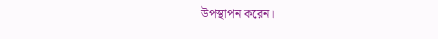উপস্থাপন করেন।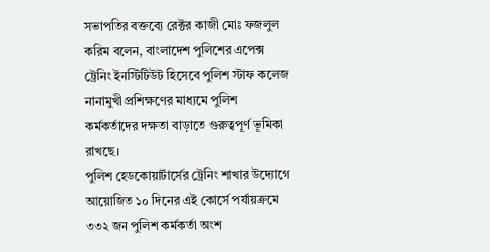সভাপতির বক্তব্যে রেক্টর কাজী মোঃ ফজলুল করিম বলেন, বাংলাদেশ পুলিশের এপেক্স ট্রেনিং ইনস্টিটিউট হিসেবে পুলিশ স্টাফ কলেজ নানামুখী প্রশিক্ষণের মাধ্যমে পুলিশ কর্মকর্তাদের দক্ষতা বাড়াতে গুরুত্বপূর্ণ ভূমিকা রাখছে।
পুলিশ হেডকোয়ার্টার্সের ট্রেনিং শাখার উদ্যোগে আয়োজিত ১০ দিনের এই কোর্সে পর্যায়ক্রমে ৩৩২ জন পুলিশ কর্মকর্তা অংশ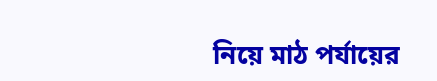নিয়ে মাঠ পর্যায়ের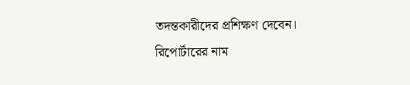তদন্তকারীদের প্রশিক্ষণ দেবেন।
রিপোর্টারের নাম